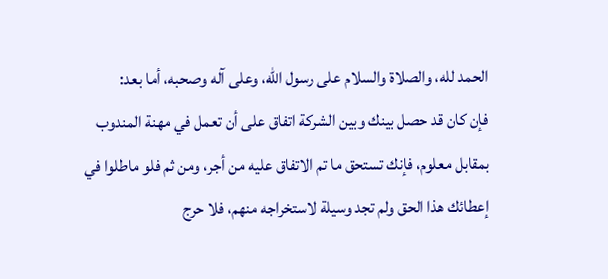الحمد لله، والصلاة والسلام على رسول الله، وعلى آله وصحبه، أما بعد:
فإن كان قد حصل بينك وبين الشركة اتفاق على أن تعمل في مهنة المندوب بمقابل معلوم، فإنك تستحق ما تم الاتفاق عليه من أجر، ومن ثم فلو ماطلوا في إعطائك هذا الحق ولم تجد وسيلة لاستخراجه منهم، فلا حرج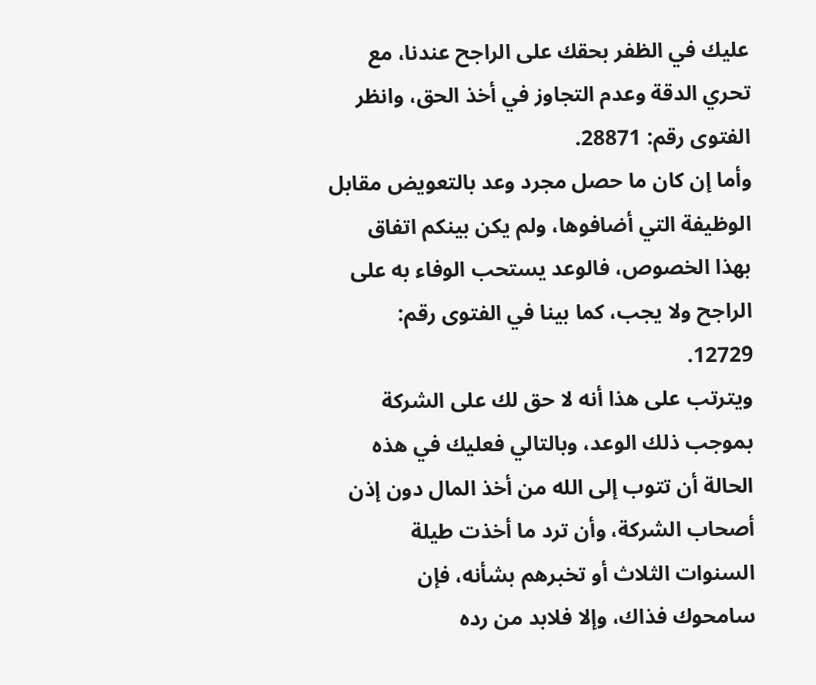عليك في الظفر بحقك على الراجح عندنا، مع تحري الدقة وعدم التجاوز في أخذ الحق، وانظر الفتوى رقم: 28871.
وأما إن كان ما حصل مجرد وعد بالتعويض مقابل الوظيفة التي أضافوها، ولم يكن بينكم اتفاق بهذا الخصوص، فالوعد يستحب الوفاء به على الراجح ولا يجب، كما بينا في الفتوى رقم: 12729.
ويترتب على هذا أنه لا حق لك على الشركة بموجب ذلك الوعد، وبالتالي فعليك في هذه الحالة أن تتوب إلى الله من أخذ المال دون إذن أصحاب الشركة، وأن ترد ما أخذت طيلة السنوات الثلاث أو تخبرهم بشأنه، فإن سامحوك فذاك، وإلا فلابد من رده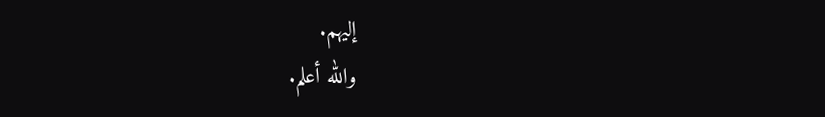إليهم.
والله أعلم.